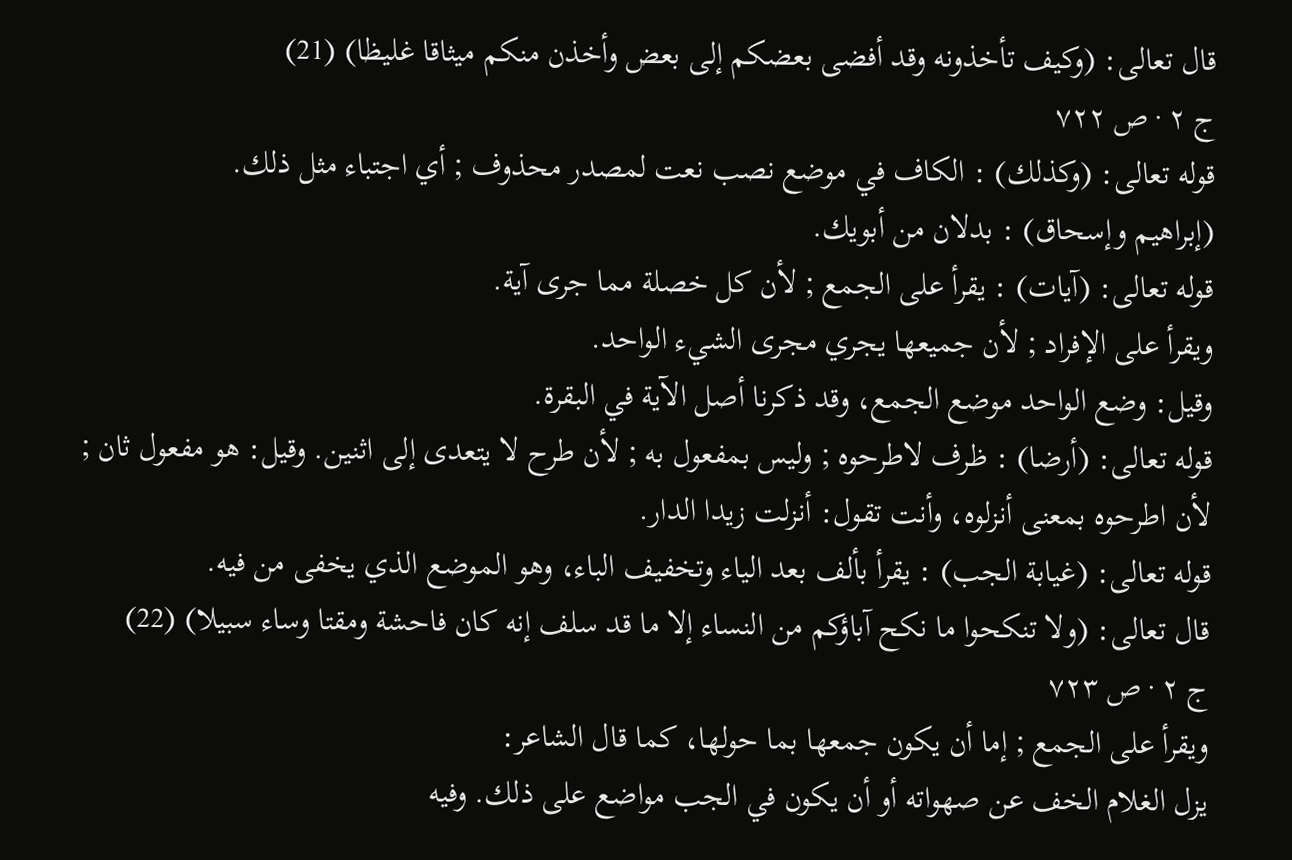قال تعالى: (وكيف تأخذونه وقد أفضى بعضكم إلى بعض وأخذن منكم ميثاقا غليظا) (21)
ج ٢ · ص ٧٢٢
قوله تعالى: (وكذلك) : الكاف في موضع نصب نعت لمصدر محذوف ; أي اجتباء مثل ذلك.
(إبراهيم وإسحاق) : بدلان من أبويك.
قوله تعالى: (آيات) : يقرأ على الجمع ; لأن كل خصلة مما جرى آية.
ويقرأ على الإفراد ; لأن جميعها يجري مجرى الشيء الواحد.
وقيل: وضع الواحد موضع الجمع، وقد ذكرنا أصل الآية في البقرة.
قوله تعالى: (أرضا) : ظرف لاطرحوه ; وليس بمفعول به ; لأن طرح لا يتعدى إلى اثنين. وقيل: هو مفعول ثان ; لأن اطرحوه بمعنى أنزلوه، وأنت تقول: أنزلت زيدا الدار.
قوله تعالى: (غيابة الجب) : يقرأ بألف بعد الياء وتخفيف الباء، وهو الموضع الذي يخفى من فيه.
قال تعالى: (ولا تنكحوا ما نكح آباؤكم من النساء إلا ما قد سلف إنه كان فاحشة ومقتا وساء سبيلا) (22)
ج ٢ · ص ٧٢٣
ويقرأ على الجمع ; إما أن يكون جمعها بما حولها، كما قال الشاعر:
يزل الغلام الخف عن صهواته أو أن يكون في الجب مواضع على ذلك. وفيه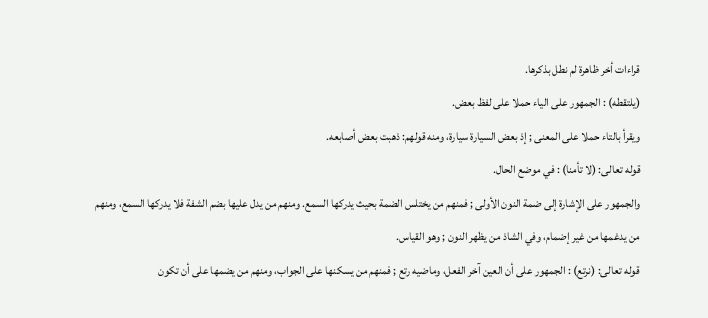قراءات أخر ظاهرة لم نطل بذكرها.
(يلتقطه) : الجمهور على الياء حملا على لفظ بعض.
ويقرأ بالتاء حملا على المعنى ; إذ بعض السيارة سيارة، ومنه قولهم: ذهبت بعض أصابعه.
قوله تعالى: (لا تأمنا) : في موضع الحال.
والجمهور على الإشارة إلى ضمة النون الأولى ; فمنهم من يختلس الضمة بحيث يدركها السمع. ومنهم من يدل عليها بضم الشفة فلا يدركها السمع، ومنهم من يدغمها من غير إضمام، وفي الشاذ من يظهر النون ; وهو القياس.
قوله تعالى: (نرتع) : الجمهور على أن العين آخر الفعل، وماضيه رتع ; فمنهم من يسكنها على الجواب، ومنهم من يضمها على أن تكون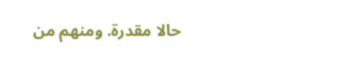حالا مقدرة. ومنهم من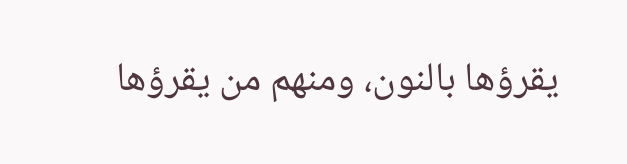يقرؤها بالنون، ومنهم من يقرؤها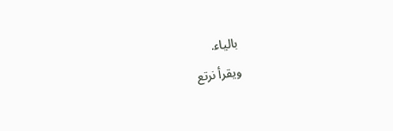بالياء.
ويقرأ نرتع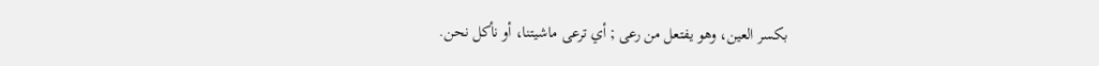بكسر العين، وهو يفتعل من رعى ; أي ترعى ماشيتنا، أو نأكل نحن.